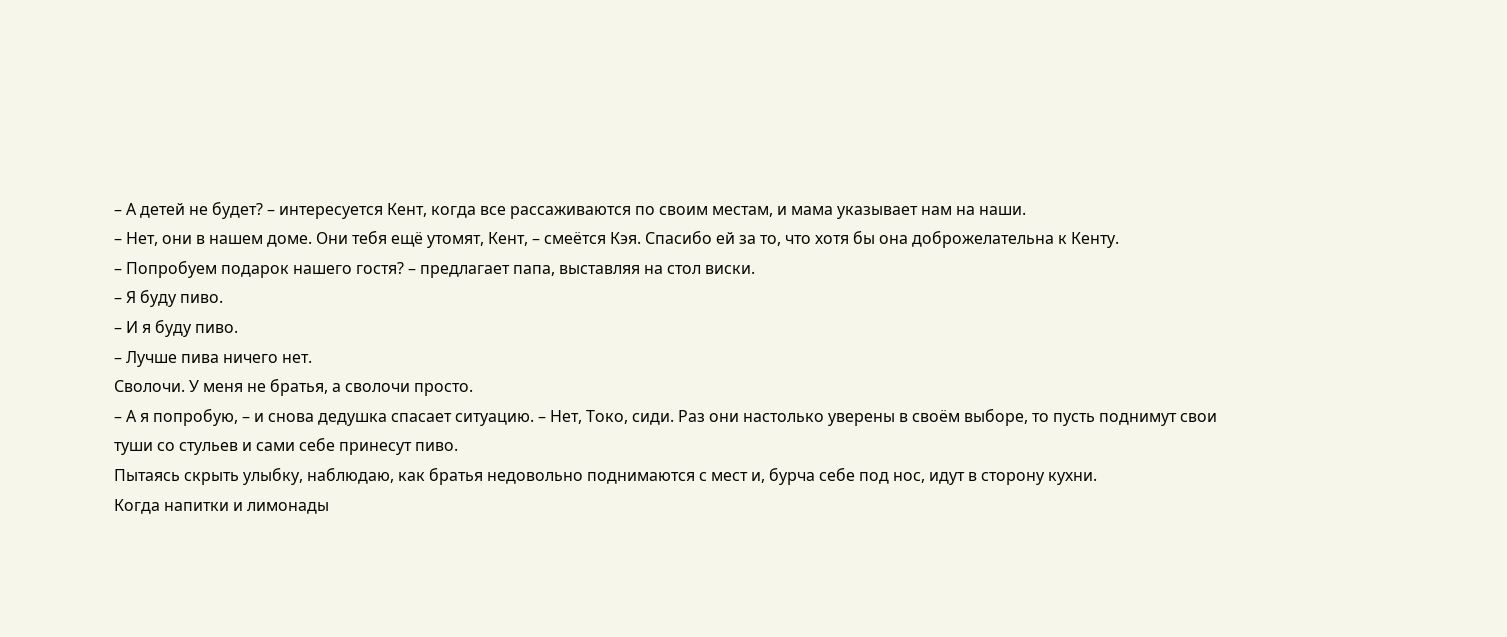– А детей не будет? – интересуется Кент, когда все рассаживаются по своим местам, и мама указывает нам на наши.
– Нет, они в нашем доме. Они тебя ещё утомят, Кент, – смеётся Кэя. Спасибо ей за то, что хотя бы она доброжелательна к Кенту.
– Попробуем подарок нашего гостя? – предлагает папа, выставляя на стол виски.
– Я буду пиво.
– И я буду пиво.
– Лучше пива ничего нет.
Сволочи. У меня не братья, а сволочи просто.
– А я попробую, – и снова дедушка спасает ситуацию. – Нет, Токо, сиди. Раз они настолько уверены в своём выборе, то пусть поднимут свои туши со стульев и сами себе принесут пиво.
Пытаясь скрыть улыбку, наблюдаю, как братья недовольно поднимаются с мест и, бурча себе под нос, идут в сторону кухни.
Когда напитки и лимонады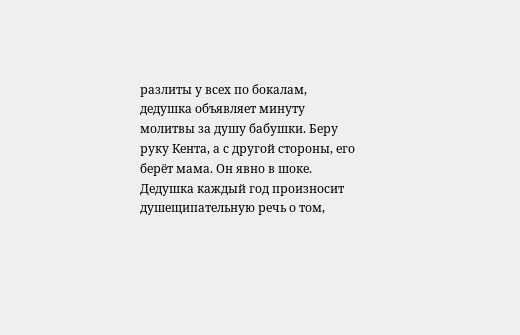разлиты у всех по бокалам, дедушка объявляет минуту молитвы за душу бабушки. Беру руку Кента, а с другой стороны, его берёт мама. Он явно в шоке.
Дедушка каждый год произносит душещипательную речь о том,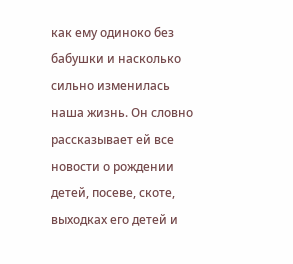как ему одиноко без бабушки и насколько сильно изменилась наша жизнь. Он словно рассказывает ей все новости о рождении детей, посеве, скоте, выходках его детей и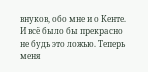внуков, обо мне и о Кенте. И всё было бы прекрасно не будь это ложью. Теперь меня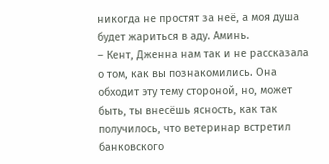никогда не простят за неё, а моя душа будет жариться в аду. Аминь.
– Кент, Дженна нам так и не рассказала о том, как вы познакомились. Она обходит эту тему стороной, но, может быть, ты внесёшь ясность, как так получилось, что ветеринар встретил банковского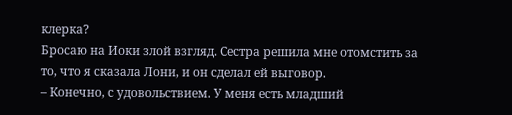клерка?
Бросаю на Иоки злой взгляд. Сестра решила мне отомстить за то, что я сказала Лони, и он сделал ей выговор.
– Конечно, с удовольствием. У меня есть младший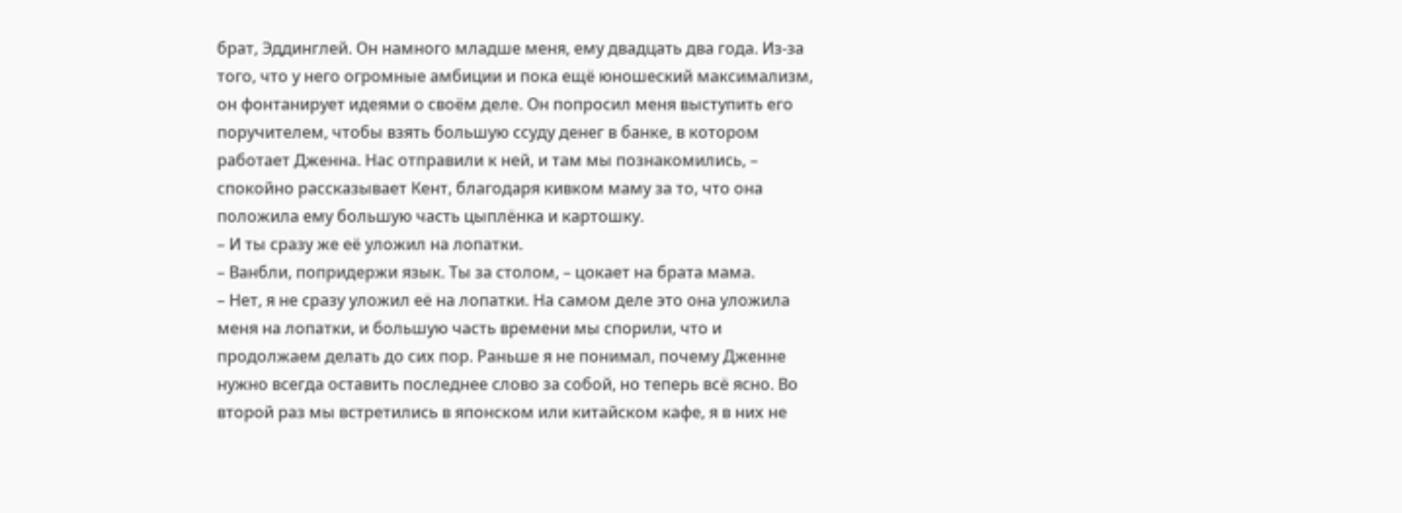брат, Эддинглей. Он намного младше меня, ему двадцать два года. Из-за того, что у него огромные амбиции и пока ещё юношеский максимализм, он фонтанирует идеями о своём деле. Он попросил меня выступить его поручителем, чтобы взять большую ссуду денег в банке, в котором работает Дженна. Нас отправили к ней, и там мы познакомились, – спокойно рассказывает Кент, благодаря кивком маму за то, что она положила ему большую часть цыплёнка и картошку.
– И ты сразу же её уложил на лопатки.
– Ванбли, попридержи язык. Ты за столом, – цокает на брата мама.
– Нет, я не сразу уложил её на лопатки. На самом деле это она уложила меня на лопатки, и большую часть времени мы спорили, что и продолжаем делать до сих пор. Раньше я не понимал, почему Дженне нужно всегда оставить последнее слово за собой, но теперь всё ясно. Во второй раз мы встретились в японском или китайском кафе, я в них не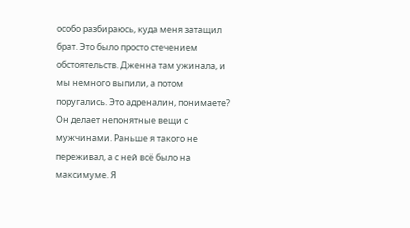особо разбираюсь, куда меня затащил брат. Это было просто стечением обстоятельств. Дженна там ужинала, и мы немного выпили, а потом поругались. Это адреналин, понимаете? Он делает непонятные вещи с мужчинами. Раньше я такого не переживал, а с ней всё было на максимуме. Я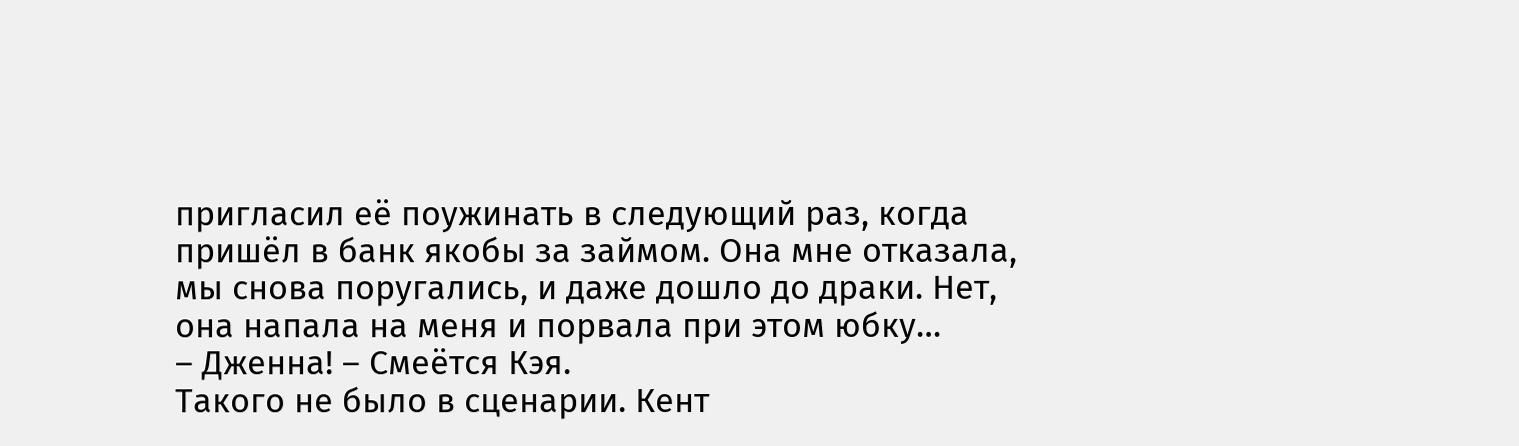пригласил её поужинать в следующий раз, когда пришёл в банк якобы за займом. Она мне отказала, мы снова поругались, и даже дошло до драки. Нет, она напала на меня и порвала при этом юбку…
– Дженна! – Смеётся Кэя.
Такого не было в сценарии. Кент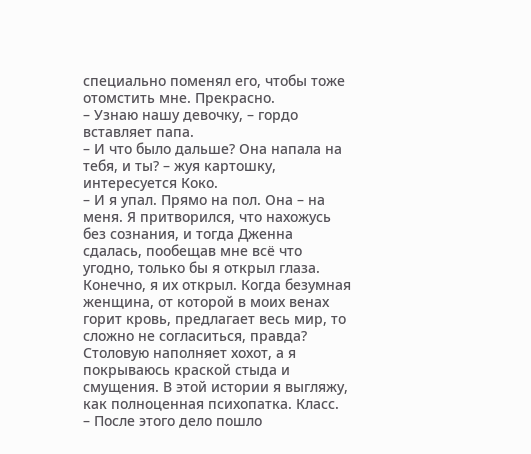специально поменял его, чтобы тоже отомстить мне. Прекрасно.
– Узнаю нашу девочку, – гордо вставляет папа.
– И что было дальше? Она напала на тебя, и ты? – жуя картошку, интересуется Коко.
– И я упал. Прямо на пол. Она – на меня. Я притворился, что нахожусь без сознания, и тогда Дженна сдалась, пообещав мне всё что угодно, только бы я открыл глаза. Конечно, я их открыл. Когда безумная женщина, от которой в моих венах горит кровь, предлагает весь мир, то сложно не согласиться, правда?
Столовую наполняет хохот, а я покрываюсь краской стыда и смущения. В этой истории я выгляжу, как полноценная психопатка. Класс.
– После этого дело пошло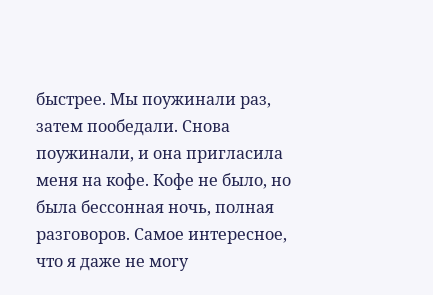быстрее. Мы поужинали раз, затем пообедали. Снова поужинали, и она пригласила меня на кофе. Кофе не было, но была бессонная ночь, полная разговоров. Самое интересное, что я даже не могу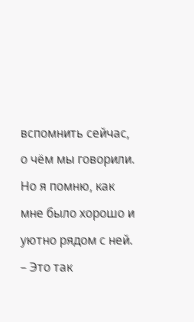вспомнить сейчас, о чём мы говорили. Но я помню, как мне было хорошо и уютно рядом с ней.
– Это так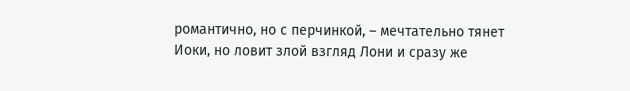романтично, но с перчинкой, – мечтательно тянет Иоки, но ловит злой взгляд Лони и сразу же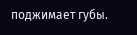поджимает губы.